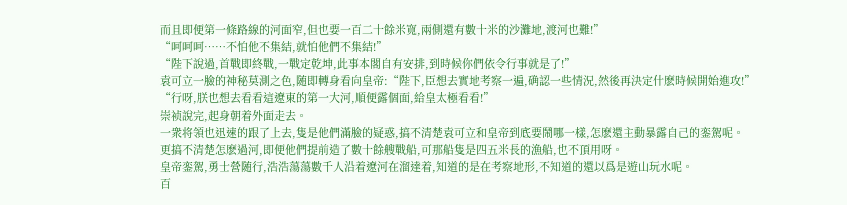而且即便第一條路線的河面窄,但也要一百二十餘米寬,兩側還有數十米的沙灘地,渡河也難!”
“呵呵呵……不怕他不集結,就怕他們不集結!”
“陛下說過,首戰即終戰,一戰定乾坤,此事本閣自有安排,到時候你們依令行事就是了!”
袁可立一臉的神秘莫測之色,随即轉身看向皇帝:“陛下,臣想去實地考察一遍,确認一些情況,然後再決定什麽時候開始進攻!”
“行呀,朕也想去看看這遼東的第一大河,順便露個面,給皇太極看看!”
崇祯說完,起身朝着外面走去。
一衆将領也迅速的跟了上去,隻是他們滿臉的疑惑,搞不清楚袁可立和皇帝到底要鬧哪一樣,怎麽還主動暴露自己的銮駕呢。
更搞不清楚怎麽過河,即便他們提前造了數十餘艘戰船,可那船隻是四五米長的漁船,也不頂用呀。
皇帝銮駕,勇士營随行,浩浩蕩蕩數千人沿着遼河在溜達着,知道的是在考察地形,不知道的還以爲是遊山玩水呢。
百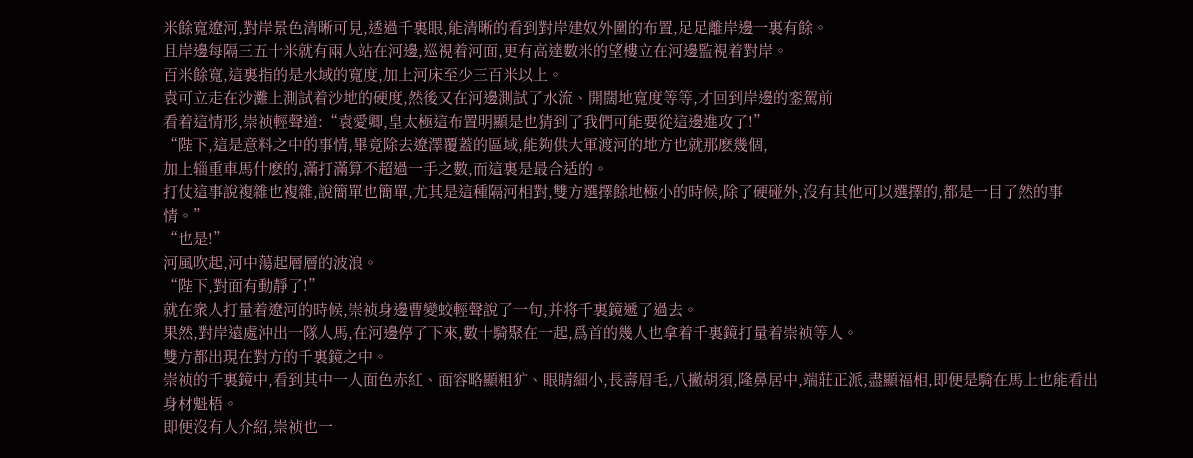米餘寬遼河,對岸景色清晰可見,透過千裏眼,能清晰的看到對岸建奴外圍的布置,足足離岸邊一裏有餘。
且岸邊每隔三五十米就有兩人站在河邊,巡視着河面,更有高達數米的望樓立在河邊監視着對岸。
百米餘寬,這裏指的是水域的寬度,加上河床至少三百米以上。
袁可立走在沙灘上測試着沙地的硬度,然後又在河邊測試了水流、開闊地寬度等等,才回到岸邊的銮駕前
看着這情形,崇祯輕聲道:“袁愛卿,皇太極這布置明顯是也猜到了我們可能要從這邊進攻了!”
“陛下,這是意料之中的事情,畢竟除去遼澤覆蓋的區域,能夠供大軍渡河的地方也就那麽幾個,
加上辎重車馬什麽的,滿打滿算不超過一手之數,而這裏是最合适的。
打仗這事說複雜也複雜,說簡單也簡單,尤其是這種隔河相對,雙方選擇餘地極小的時候,除了硬碰外,沒有其他可以選擇的,都是一目了然的事情。”
“也是!”
河風吹起,河中蕩起層層的波浪。
“陛下,對面有動靜了!”
就在衆人打量着遼河的時候,崇祯身邊曹變蛟輕聲說了一句,并将千裏鏡遞了過去。
果然,對岸遠處沖出一隊人馬,在河邊停了下來,數十騎聚在一起,爲首的幾人也拿着千裏鏡打量着崇祯等人。
雙方都出現在對方的千裏鏡之中。
崇祯的千裏鏡中,看到其中一人面色赤紅、面容略顯粗犷、眼睛細小,長壽眉毛,八撇胡須,隆鼻居中,端莊正派,盡顯福相,即便是騎在馬上也能看出身材魁梧。
即便沒有人介紹,崇祯也一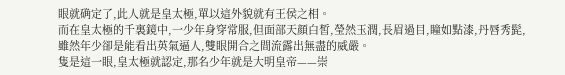眼就确定了,此人就是皇太極,單以這外貌就有王侯之相。
而在皇太極的千裏鏡中,一少年身穿常服,但面部天顔白皙,瑩然玉潤,長眉過目,瞳如點漆,丹唇秀髭,雖然年少卻是能看出英氣逼人,雙眼開合之間流露出無盡的威嚴。
隻是這一眼,皇太極就認定,那名少年就是大明皇帝——崇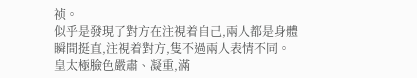祯。
似乎是發現了對方在注視着自己,兩人都是身體瞬間挺直,注視着對方,隻不過兩人表情不同。
皇太極臉色嚴肅、凝重,滿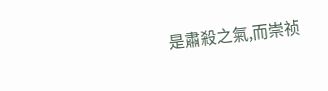是肅殺之氣,而崇祯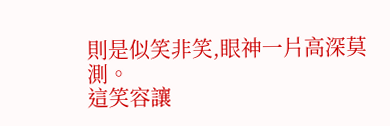則是似笑非笑,眼神一片高深莫測。
這笑容讓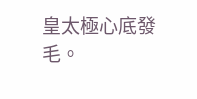皇太極心底發毛。